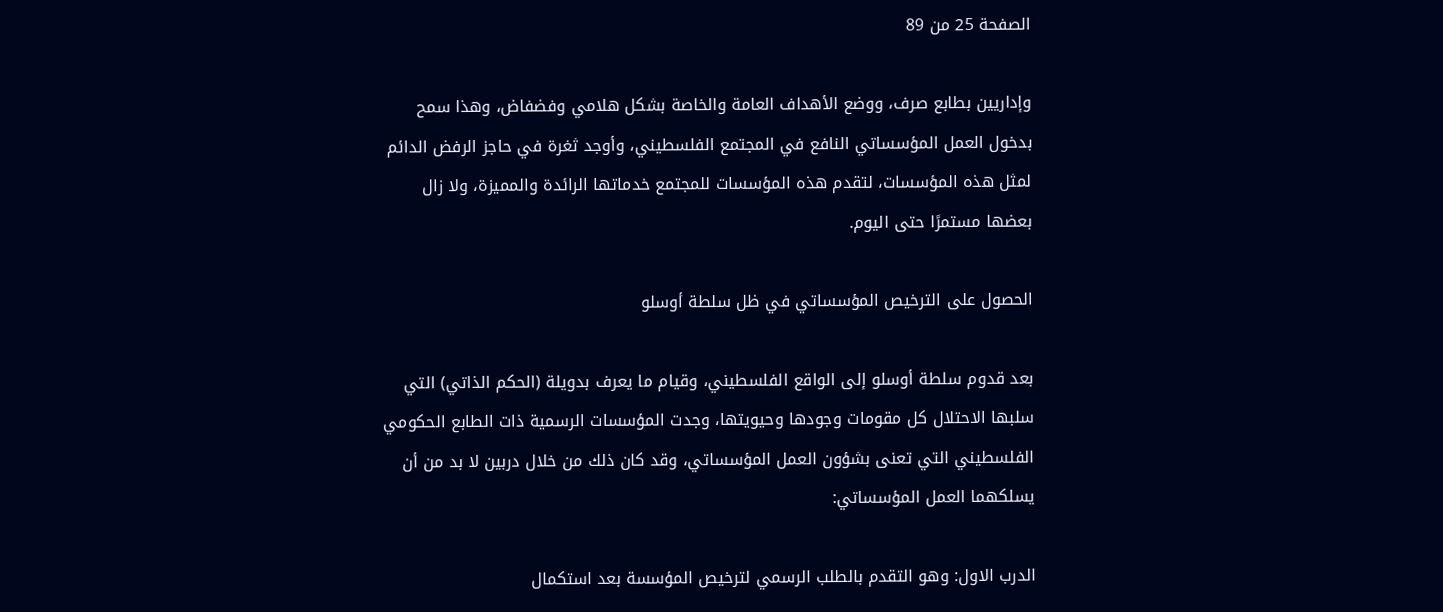الصفحة 25 من 89

وإداريين بطابع صرف، ووضع الأهداف العامة والخاصة بشكل هلامي وفضفاض، وهذا سمح بدخول العمل المؤسساتي النافع في المجتمع الفلسطيني، وأوجد ثغرة في حاجز الرفض الدائم لمثل هذه المؤسسات، لتقدم هذه المؤسسات للمجتمع خدماتها الرائدة والمميزة، ولا زال بعضها مستمرًا حتى اليوم.

الحصول على الترخيص المؤسساتي في ظل سلطة أوسلو

بعد قدوم سلطة أوسلو إلى الواقع الفلسطيني، وقيام ما يعرف بدويلة (الحكم الذاتي) التي سلبها الاحتلال كل مقومات وجودها وحيويتها، وجدت المؤسسات الرسمية ذات الطابع الحكومي الفلسطيني التي تعنى بشؤون العمل المؤسساتي، وقد كان ذلك من خلال دربين لا بد من أن يسلكهما العمل المؤسساتي:

الدرب الاول: وهو التقدم بالطلب الرسمي لترخيص المؤسسة بعد استكمال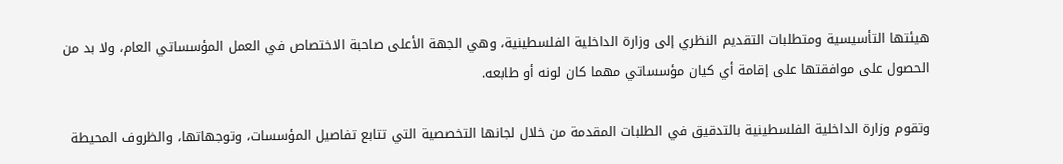هيئتها التأسيسية ومتطلبات التقديم النظري إلى وزارة الداخلية الفلسطينية، وهي الجهة الأعلى صاحبة الاختصاص في العمل المؤسساتي العام، ولا بد من الحصول على موافقتها على إقامة أي كيان مؤسساتي مهما كان لونه أو طابعه.

وتقوم وزارة الداخلية الفلسطينية بالتدقيق في الطلبات المقدمة من خلال لجانها التخصصية التي تتابع تفاصيل المؤسسات، وتوجهاتها، والظروف المحيطة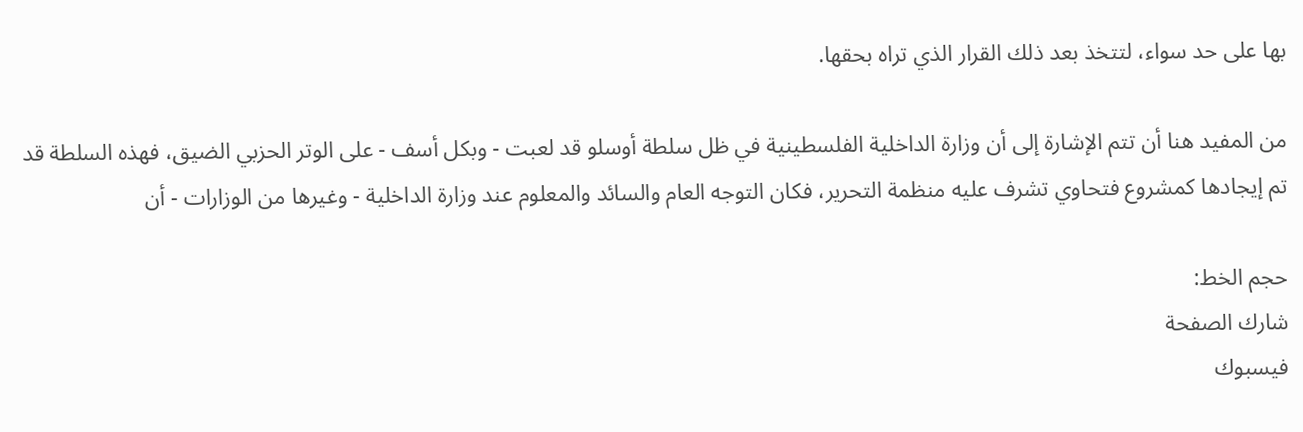بها على حد سواء، لتتخذ بعد ذلك القرار الذي تراه بحقها.

من المفيد هنا أن تتم الإشارة إلى أن وزارة الداخلية الفلسطينية في ظل سلطة أوسلو قد لعبت - وبكل أسف - على الوتر الحزبي الضيق، فهذه السلطة قد تم إيجادها كمشروع فتحاوي تشرف عليه منظمة التحرير، فكان التوجه العام والسائد والمعلوم عند وزارة الداخلية - وغيرها من الوزارات - أن

حجم الخط:
شارك الصفحة
فيسبوك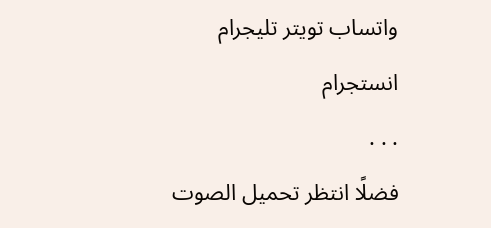واتساب تويتر تليجرام انستجرام
. . .
فضلًا انتظر تحميل الصوت